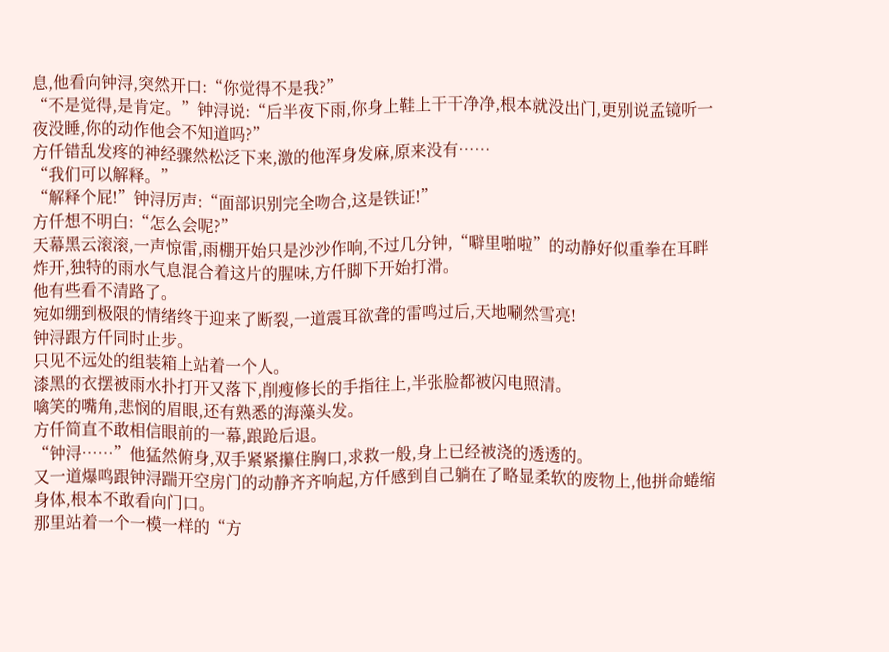息,他看向钟浔,突然开口:“你觉得不是我?”
“不是觉得,是肯定。”钟浔说:“后半夜下雨,你身上鞋上干干净净,根本就没出门,更别说孟镜听一夜没睡,你的动作他会不知道吗?”
方仟错乱发疼的神经骤然松泛下来,激的他浑身发麻,原来没有……
“我们可以解释。”
“解释个屁!”钟浔厉声:“面部识别完全吻合,这是铁证!”
方仟想不明白:“怎么会呢?”
天幕黑云滚滚,一声惊雷,雨棚开始只是沙沙作响,不过几分钟,“噼里啪啦”的动静好似重拳在耳畔炸开,独特的雨水气息混合着这片的腥味,方仟脚下开始打滑。
他有些看不清路了。
宛如绷到极限的情绪终于迎来了断裂,一道震耳欲聋的雷鸣过后,天地唰然雪亮!
钟浔跟方仟同时止步。
只见不远处的组装箱上站着一个人。
漆黑的衣摆被雨水扑打开又落下,削瘦修长的手指往上,半张脸都被闪电照清。
噙笑的嘴角,悲悯的眉眼,还有熟悉的海藻头发。
方仟简直不敢相信眼前的一幕,踉跄后退。
“钟浔……”他猛然俯身,双手紧紧攥住胸口,求救一般,身上已经被浇的透透的。
又一道爆鸣跟钟浔踹开空房门的动静齐齐响起,方仟感到自己躺在了略显柔软的废物上,他拼命蜷缩身体,根本不敢看向门口。
那里站着一个一模一样的“方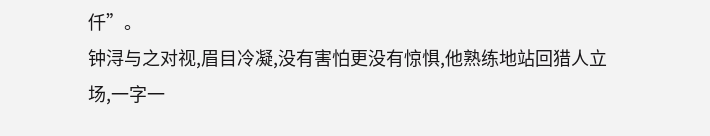仟”。
钟浔与之对视,眉目冷凝,没有害怕更没有惊惧,他熟练地站回猎人立场,一字一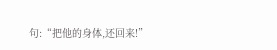句:“把他的身体,还回来!”